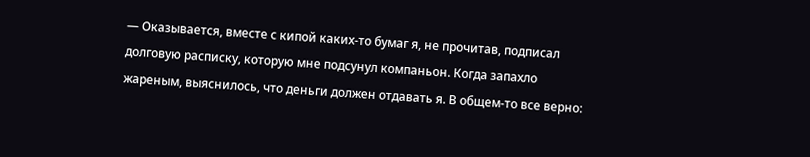— Оказывается, вместе с кипой каких-то бумаг я, не прочитав, подписал долговую расписку, которую мне подсунул компаньон. Когда запахло жареным, выяснилось, что деньги должен отдавать я. В общем-то все верно: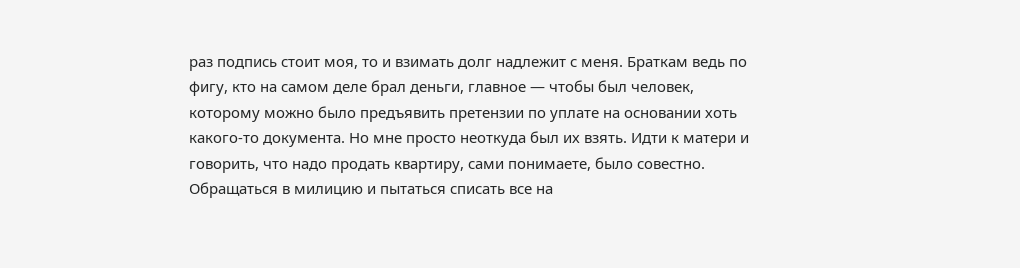раз подпись стоит моя, то и взимать долг надлежит с меня. Браткам ведь по фигу, кто на самом деле брал деньги, главное — чтобы был человек, которому можно было предъявить претензии по уплате на основании хоть какого-то документа. Но мне просто неоткуда был их взять. Идти к матери и говорить, что надо продать квартиру, сами понимаете, было совестно. Обращаться в милицию и пытаться списать все на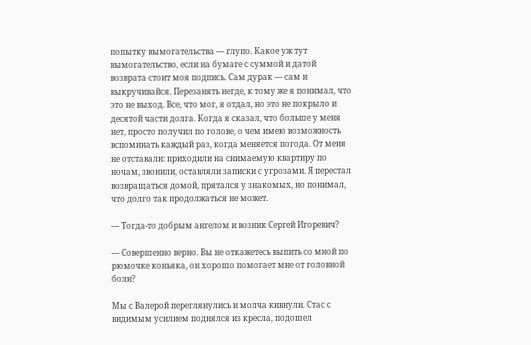попытку вымогательства — глупо. Какое уж тут вымогательство, если на бумаге с суммой и датой возврата стоит моя подпись. Сам дурак — сам и выкручивайся. Перезанять негде, к тому же я понимал, что это не выход. Все, что мог, я отдал, но это не покрыло и десятой части долга. Когда я сказал, что больше у меня нет, просто получил по голове, о чем имею возможность вспоминать каждый раз, когда меняется погода. От меня не отставали: приходили на снимаемую квартиру по ночам, звонили, оставляли записки с угрозами. Я перестал возвращаться домой, прятался у знакомых, но понимал, что долго так продолжаться не может.

— Тогда-то добрым ангелом и возник Сергей Игоревич?

— Совершенно верно. Вы не откажетесь выпить со мной по рюмочке коньяка, он хорошо помогает мне от головной боли?

Мы с Валерой переглянулись и молча кивнули. Стас с видимым усилием поднялся из кресла, подошел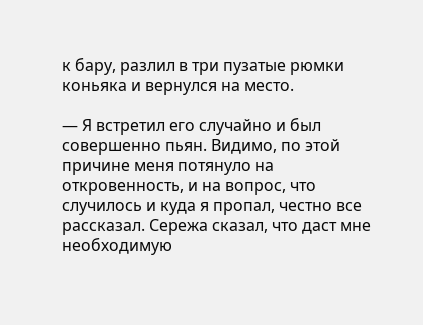к бару, разлил в три пузатые рюмки коньяка и вернулся на место.

— Я встретил его случайно и был совершенно пьян. Видимо, по этой причине меня потянуло на откровенность, и на вопрос, что случилось и куда я пропал, честно все рассказал. Сережа сказал, что даст мне необходимую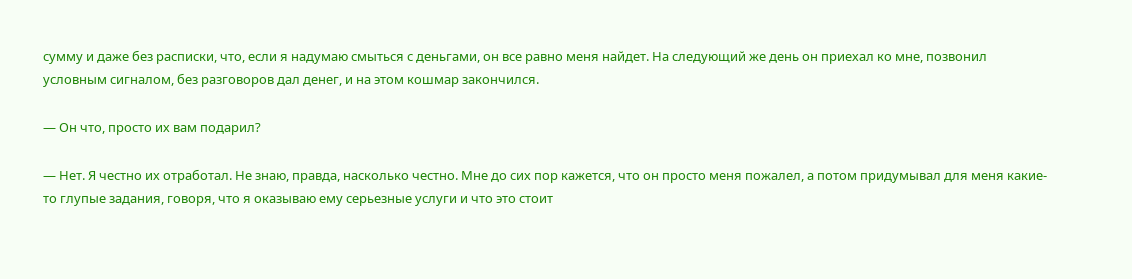сумму и даже без расписки, что, если я надумаю смыться с деньгами, он все равно меня найдет. На следующий же день он приехал ко мне, позвонил условным сигналом, без разговоров дал денег, и на этом кошмар закончился.

— Он что, просто их вам подарил?

— Нет. Я честно их отработал. Не знаю, правда, насколько честно. Мне до сих пор кажется, что он просто меня пожалел, а потом придумывал для меня какие-то глупые задания, говоря, что я оказываю ему серьезные услуги и что это стоит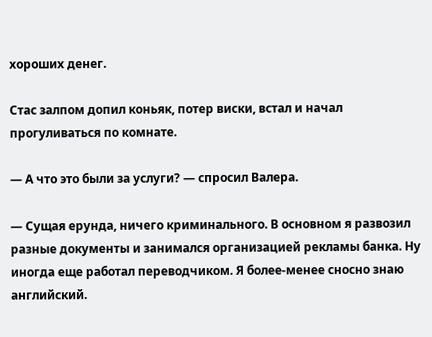хороших денег.

Стас залпом допил коньяк, потер виски, встал и начал прогуливаться по комнате.

— А что это были за услуги? — спросил Валера.

— Сущая ерунда, ничего криминального. В основном я развозил разные документы и занимался организацией рекламы банка. Ну иногда еще работал переводчиком. Я более-менее сносно знаю английский.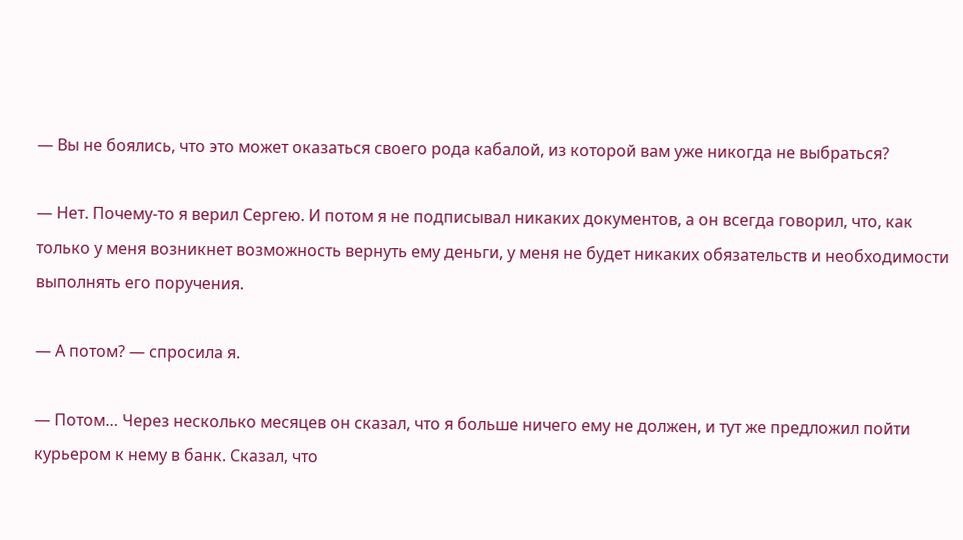— Вы не боялись, что это может оказаться своего рода кабалой, из которой вам уже никогда не выбраться?

— Нет. Почему-то я верил Сергею. И потом я не подписывал никаких документов, а он всегда говорил, что, как только у меня возникнет возможность вернуть ему деньги, у меня не будет никаких обязательств и необходимости выполнять его поручения.

— А потом? — спросила я.

— Потом… Через несколько месяцев он сказал, что я больше ничего ему не должен, и тут же предложил пойти курьером к нему в банк. Сказал, что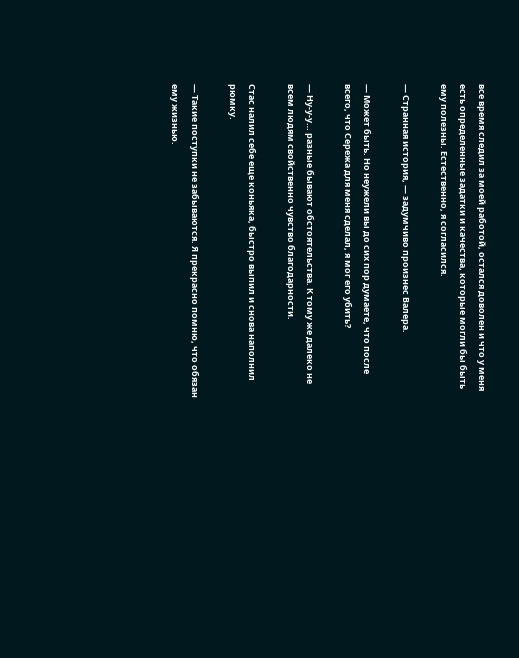все время следил за моей работой, остался доволен и что у меня есть определенные задатки и качества, которые могли бы быть ему полезны. Естественно, я согласился.

— Странная история, — задумчиво произнес Валера.

— Может быть. Но неужели вы до сих пор думаете, что после всего, что Сережа для меня сделал, я мог его убить?

— Ну-у-у… разные бывают обстоятельства. К тому же далеко не всем людям свойственно чувство благодарности.

Стас налил себе еще коньяка, быстро выпил и снова наполнил рюмку.

— Такие поступки не забываются. Я прекрасно помню, что обязан ему жизнью.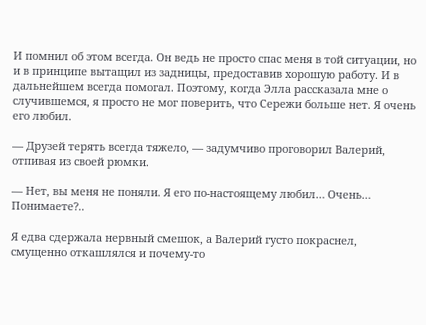И помнил об этом всегда. Он ведь не просто спас меня в той ситуации, но и в принципе вытащил из задницы, предоставив хорошую работу. И в дальнейшем всегда помогал. Поэтому, когда Элла рассказала мне о случившемся, я просто не мог поверить, что Сережи больше нет. Я очень его любил.

— Друзей терять всегда тяжело, — задумчиво проговорил Валерий, отпивая из своей рюмки.

— Нет, вы меня не поняли. Я его по-настоящему любил… Очень… Понимаете?..

Я едва сдержала нервный смешок, а Валерий густо покраснел, смущенно откашлялся и почему-то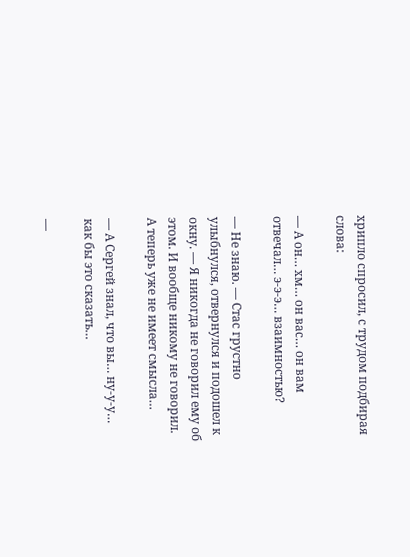хрипло спросил, с трудом подбирая слова:

— А он… хм… он вас… он вам отвечал… э-э-э… взаимностью?

— Не знаю. — Стас грустно улыбнулся, отвернулся и подошел к окну. — Я никогда не говорил ему об этом. И вообще никому не говорил. А теперь уже не имеет смысла…

— А Сергей знал, что вы… ну-у-у… как бы это сказать…

—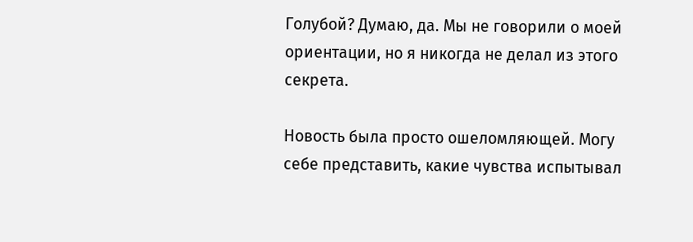Голубой? Думаю, да. Мы не говорили о моей ориентации, но я никогда не делал из этого секрета.

Новость была просто ошеломляющей. Могу себе представить, какие чувства испытывал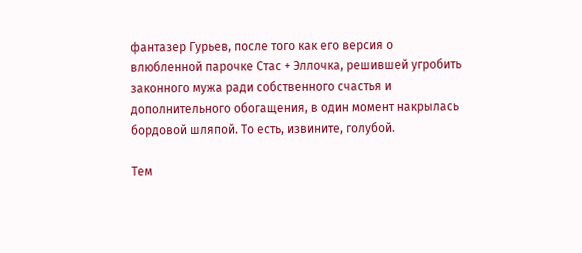фантазер Гурьев, после того как его версия о влюбленной парочке Стас + Эллочка, решившей угробить законного мужа ради собственного счастья и дополнительного обогащения, в один момент накрылась бордовой шляпой. То есть, извините, голубой.

Тем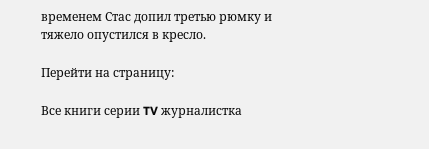временем Стас допил третью рюмку и тяжело опустился в кресло.

Перейти на страницу:

Все книги серии TV журналистка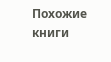Похожие книги